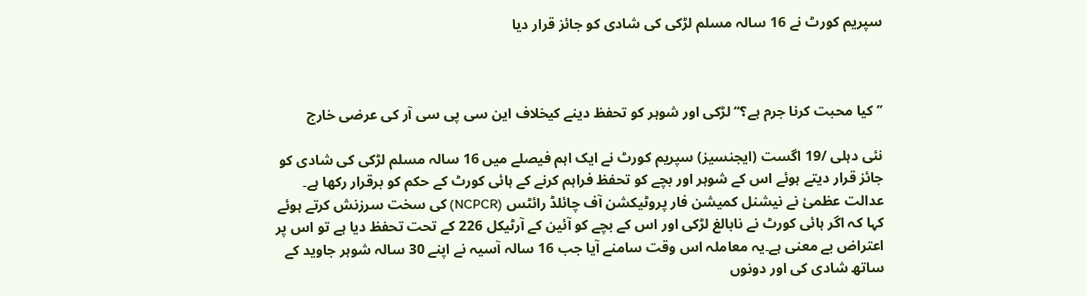سپریم کورٹ نے 16 سالہ مسلم لڑکی کی شادی کو جائز قرار دیا



’’کیا محبت کرنا جرم ہے؟‘‘ لڑکی اور شوہر کو تحفظ دینے کیخلاف این سی پی سی آر کی عرضی خارج

نئی دہلی /19 اگست (ایجنسیز) سپریم کورٹ نے ایک اہم فیصلے میں 16 سالہ مسلم لڑکی کی شادی کو جائز قرار دیتے ہوئے اس کے شوہر اور بچے کو تحفظ فراہم کرنے کے ہائی کورٹ کے حکم کو برقرار رکھا ہے۔ عدالت عظمیٰ نے نیشنل کمیشن فار پروٹیکشن آف چائلڈ رائٹس (NCPCR) کی سخت سرزنش کرتے ہوئے کہا کہ اگر ہائی کورٹ نے نابالغ لڑکی اور اس کے بچے کو آئین کے آرٹیکل 226 کے تحت تحفظ دیا ہے تو اس پر اعتراض بے معنی ہے۔یہ معاملہ اس وقت سامنے آیا جب 16 سالہ آسیہ نے اپنے 30 سالہ شوہر جاوید کے ساتھ شادی کی اور دونوں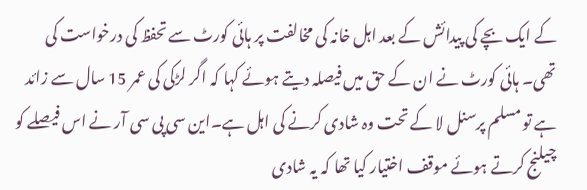کے ایک بچے کی پیدائش کے بعد اہل خانہ کی مخالفت پر ہائی کورٹ سے تحفظ کی درخواست کی تھی۔ ہائی کورٹ نے ان کے حق میں فیصلہ دیتے ہوئے کہا کہ اگر لڑکی کی عمر 15 سال سے زائد ہے تو مسلم پرسنل لا کے تحت وہ شادی کرنے کی اہل ہے۔این سی پی سی آر نے اس فیصلے کو چیلنج کرتے ہوئے موقف اختیار کیا تھا کہ یہ شادی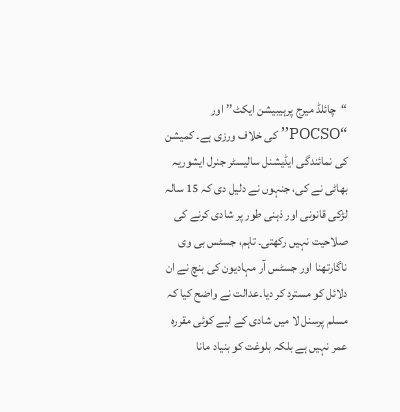“چائلڈ میرج پرہیبیشن ایکٹ’’ اور “POCSO’’ کی خلاف ورزی ہے۔ کمیشن کی نمائندگی ایڈیشنل سالیسٹر جنرل ایشوریہ بھاٹی نے کی، جنہوں نے دلیل دی کہ 15 سالہ لڑکی قانونی اور ذہنی طور پر شادی کرنے کی صلاحیت نہیں رکھتی۔ تاہم، جسٹس بی وی ناگارتھنا اور جسٹس آر مہادیون کی بنچ نے ان دلائل کو مسترد کر دیا۔عدالت نے واضح کیا کہ مسلم پرسنل لا میں شادی کے لیے کوئی مقررہ عمر نہیں ہے بلکہ بلوغت کو بنیاد مانا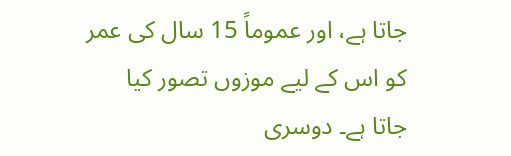جاتا ہے، اور عموماً 15 سال کی عمر کو اس کے لیے موزوں تصور کیا جاتا ہے۔ دوسری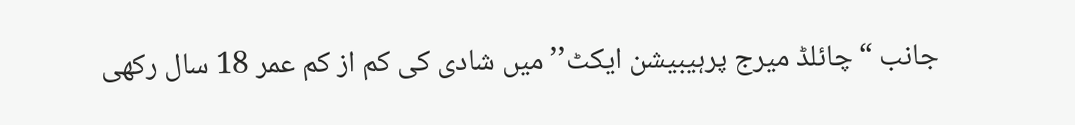جانب “چائلڈ میرج پرہیبیشن ایکٹ’’ میں شادی کی کم از کم عمر 18 سال رکھی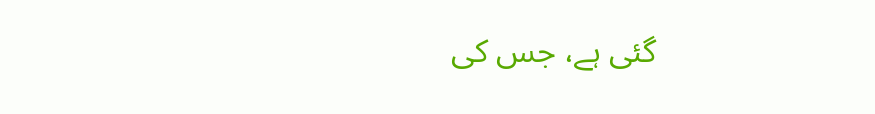گئی ہے، جس کی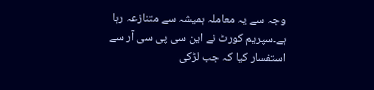وجہ سے یہ معاملہ ہمیشہ سے متنازعہ رہا ہے۔سپریم کورٹ نے این سی پی سی آر سے استفسار کیا کہ جب لڑکی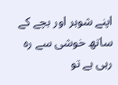اپنے شوہر اور بچے کے ساتھ خوشی سے رہ رہی ہے تو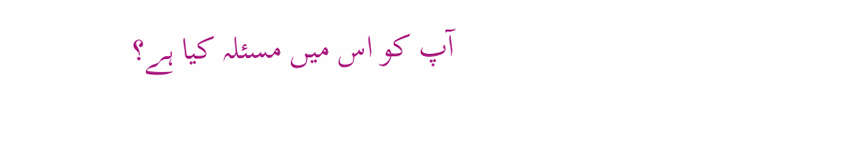آپ کو اس میں مسئلہ کیا ہے؟